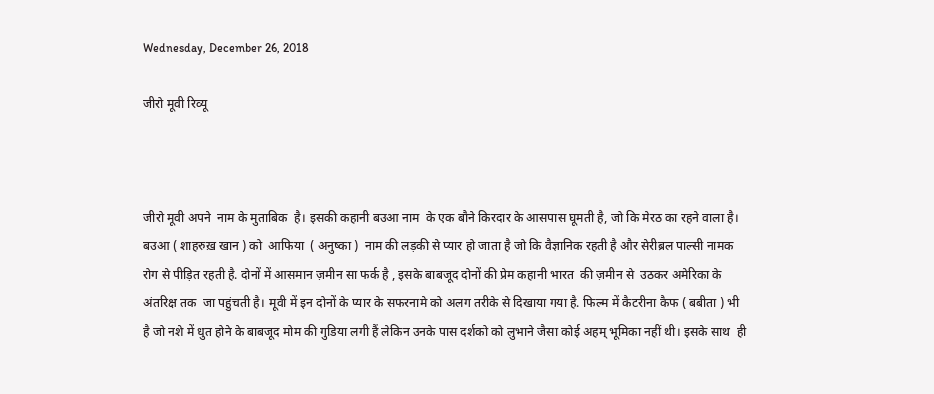Wednesday, December 26, 2018

जीरो मूवी रिव्यू



जीरो मूवी अपने  नाम के मुताबिक  है। इसकी कहानी बउआ नाम  के एक बौने किरदार के आसपास घूमती है, जो कि मेरठ का रहने वाला है। बउआ ( शाहरुख़ खान ) को  आफिया  ( अनुष्का )  नाम की लड़की से प्यार हो जाता है जो कि वैज्ञानिक रहती है और सेरीब्रल पाल्सी नामक रोग से पीड़ित रहती है. दोनों में आसमान ज़मीन सा फर्क है , इसके बाबजूद दोनों की प्रेम कहानी भारत  की ज़मीन से  उठकर अमेरिका के अंतरिक्ष तक  जा पहुंचती है। मूवी में इन दोनों के प्यार के सफरनामे को अलग तरीके से दिखाया गया है. फिल्म में कैटरीना कैफ ( बबीता ) भी  है जो नशे में धुत होने के बाबजूद मोम की गुडिया लगी हैं लेकिन उनके पास दर्शको को लुभाने जैसा कोई अहम् भूमिका नहीं थी। इसके साथ  ही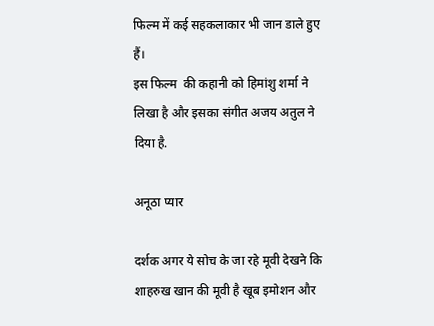फिल्म में कई सहकलाकार भी जान डाले हुए हैं।
इस फिल्म  की कहानी को हिमांशु शर्मा ने लिखा है और इसका संगीत अजय अतुल ने दिया है.

अनूठा प्यार

दर्शक अगर ये सोच के जा रहे मूवी देखने कि शाहरुख खान की मूवी है खूब इमोशन और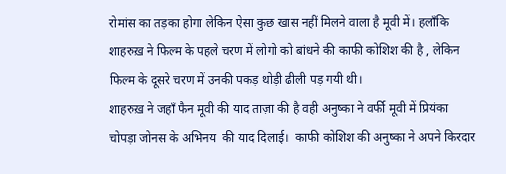रोमांस का तड़का होगा लेकिन ऐसा कुछ खास नहीं मिलने वाला है मूवी में। हलाँकि शाहरुख़ ने फिल्म के पहले चरण में लोगो को बांधने की काफी कोशिश की है , लेकिन फिल्म के दूसरे चरण में उनकी पकड़ थोड़ी ढीली पड़ गयी थी।
शाहरुख़ ने जहाँ फैन मूवी की याद ताज़ा की है वही अनुष्का ने वर्फी मूवी में प्रियंका चोपड़ा जोनस के अभिनय  की याद दिलाई।  काफी कोशिश की अनुष्का ने अपने किरदार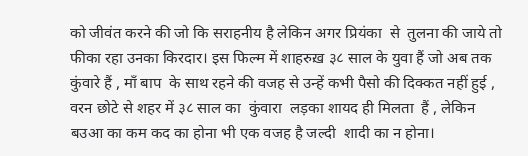को जीवंत करने की जो कि सराहनीय है लेकिन अगर प्रियंका  से  तुलना की जाये तो फीका रहा उनका किरदार। इस फिल्म में शाहरुख़ ३८ साल के युवा हैं जो अब तक कुंवारे हैं , माँ बाप  के साथ रहने की वजह से उन्हें कभी पैसो की दिक्कत नहीं हुई , वरन छोटे से शहर में ३८ साल का  कुंवारा  लड़का शायद ही मिलता  हैं , लेकिन  बउआ का कम कद का होना भी एक वजह है जल्दी  शादी का न होना।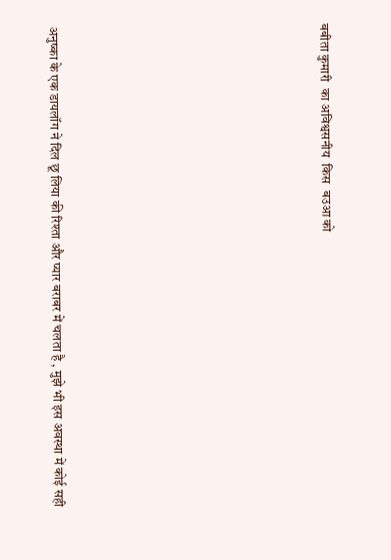बबीता कुमारी  का अविश्वसनीय  किस  बउआ को











अनुष्का के एक डायलॉग ने दिल छू लिया की रिश्ता और प्यार बराबर में चलता है , मुझे भी इस अवस्था में कोई सही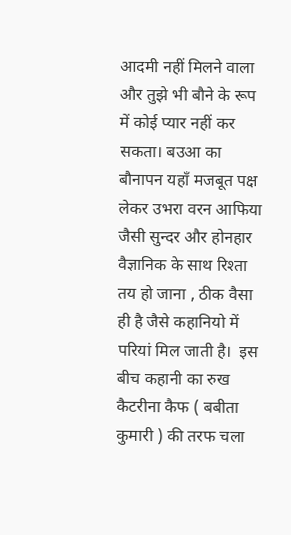आदमी नहीं मिलने वाला और तुझे भी बौने के रूप में कोई प्यार नहीं कर सकता। बउआ का बौनापन यहाँ मजबूत पक्ष लेकर उभरा वरन आफिया  जैसी सुन्दर और होनहार  वैज्ञानिक के साथ रिश्ता तय हो जाना , ठीक वैसा ही है जैसे कहानियो में परियां मिल जाती है।  इस बीच कहानी का रुख कैटरीना कैफ ( बबीता कुमारी ) की तरफ चला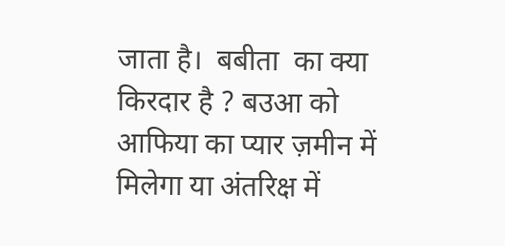जाता है।  बबीता  का क्या किरदार है ? बउआ को आफिया का प्यार ज़मीन में मिलेगा या अंतरिक्ष में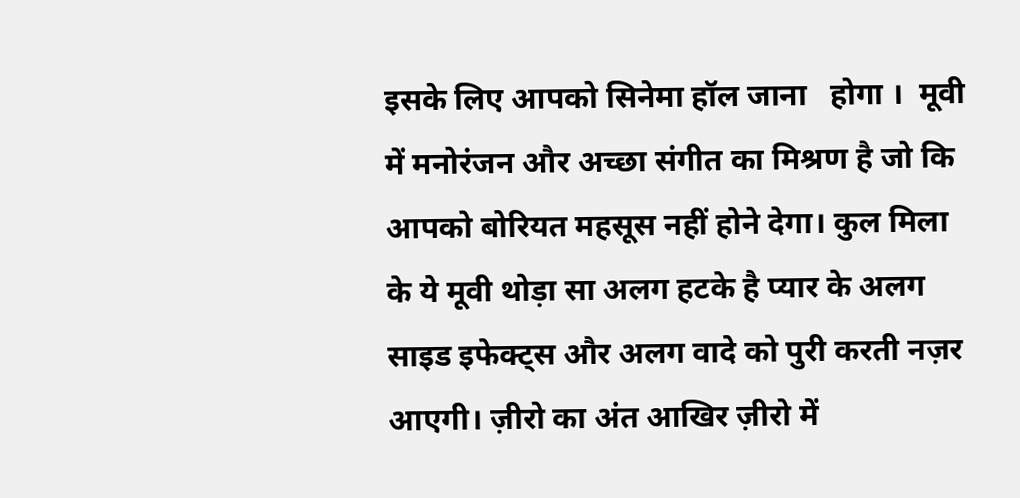इसके लिए आपको सिनेमा हॉल जाना   होगा ।  मूवी में मनोरंजन और अच्छा संगीत का मिश्रण है जो कि आपको बोरियत महसूस नहीं होने देगा। कुल मिला के ये मूवी थोड़ा सा अलग हटके है प्यार के अलग साइड इफेक्ट्स और अलग वादे को पुरी करती नज़र आएगी। ज़ीरो का अंत आखिर ज़ीरो में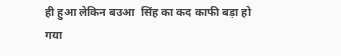ही हुआ लेकिन बउआ  सिंह का कद काफी बड़ा हो गया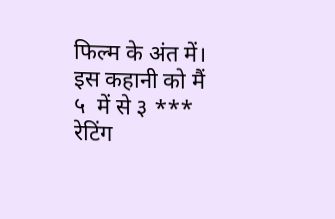फिल्म के अंत में। इस कहानी को मैं ५  में से ३ *** रेटिंग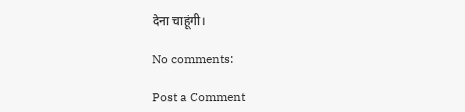देना चाहूंगी।

No comments:

Post a Comment